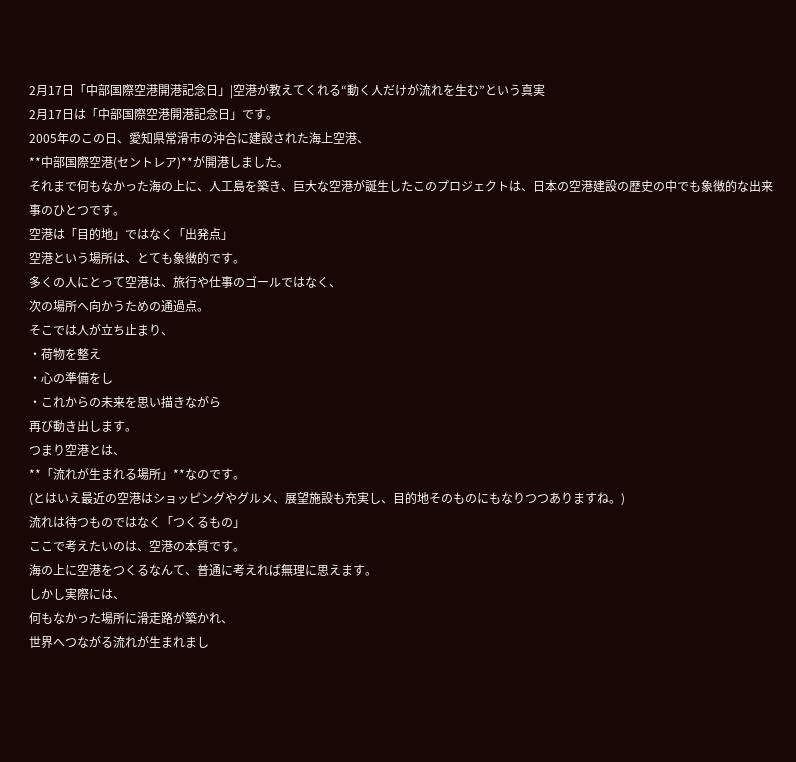2月17日「中部国際空港開港記念日」|空港が教えてくれる“動く人だけが流れを生む”という真実
2月17日は「中部国際空港開港記念日」です。
2005年のこの日、愛知県常滑市の沖合に建設された海上空港、
**中部国際空港(セントレア)**が開港しました。
それまで何もなかった海の上に、人工島を築き、巨大な空港が誕生したこのプロジェクトは、日本の空港建設の歴史の中でも象徴的な出来事のひとつです。
空港は「目的地」ではなく「出発点」
空港という場所は、とても象徴的です。
多くの人にとって空港は、旅行や仕事のゴールではなく、
次の場所へ向かうための通過点。
そこでは人が立ち止まり、
・荷物を整え
・心の準備をし
・これからの未来を思い描きながら
再び動き出します。
つまり空港とは、
**「流れが生まれる場所」**なのです。
(とはいえ最近の空港はショッピングやグルメ、展望施設も充実し、目的地そのものにもなりつつありますね。)
流れは待つものではなく「つくるもの」
ここで考えたいのは、空港の本質です。
海の上に空港をつくるなんて、普通に考えれば無理に思えます。
しかし実際には、
何もなかった場所に滑走路が築かれ、
世界へつながる流れが生まれまし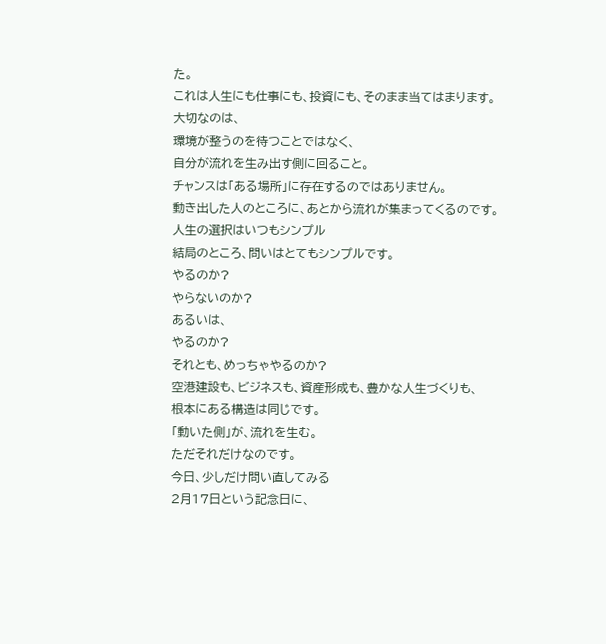た。
これは人生にも仕事にも、投資にも、そのまま当てはまります。
大切なのは、
環境が整うのを待つことではなく、
自分が流れを生み出す側に回ること。
チャンスは「ある場所」に存在するのではありません。
動き出した人のところに、あとから流れが集まってくるのです。
人生の選択はいつもシンプル
結局のところ、問いはとてもシンプルです。
やるのか?
やらないのか?
あるいは、
やるのか?
それとも、めっちゃやるのか?
空港建設も、ビジネスも、資産形成も、豊かな人生づくりも、
根本にある構造は同じです。
「動いた側」が、流れを生む。
ただそれだけなのです。
今日、少しだけ問い直してみる
2月17日という記念日に、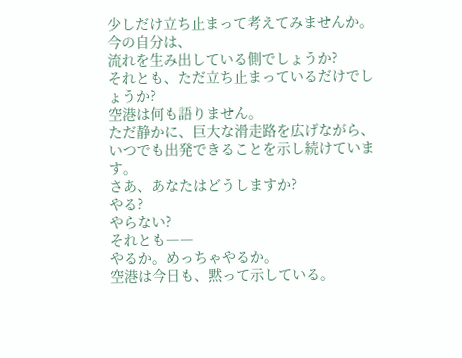少しだけ立ち止まって考えてみませんか。
今の自分は、
流れを生み出している側でしょうか?
それとも、ただ立ち止まっているだけでしょうか?
空港は何も語りません。
ただ静かに、巨大な滑走路を広げながら、
いつでも出発できることを示し続けています。
さあ、あなたはどうしますか?
やる?
やらない?
それとも――
やるか。めっちゃやるか。
空港は今日も、黙って示している。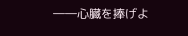――心臓を捧げよ